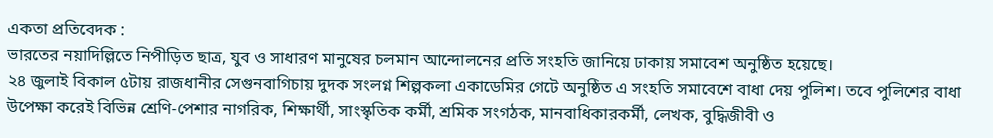একতা প্রতিবেদক :
ভারতের নয়াদিল্লিতে নিপীড়িত ছাত্র, যুব ও সাধারণ মানুষের চলমান আন্দোলনের প্রতি সংহতি জানিয়ে ঢাকায় সমাবেশ অনুষ্ঠিত হয়েছে।
২৪ জুলাই বিকাল ৫টায় রাজধানীর সেগুনবাগিচায় দুদক সংলগ্ন শিল্পকলা একাডেমির গেটে অনুষ্ঠিত এ সংহতি সমাবেশে বাধা দেয় পুলিশ। তবে পুলিশের বাধা উপেক্ষা করেই বিভিন্ন শ্রেণি-পেশার নাগরিক, শিক্ষার্থী, সাংস্কৃতিক কর্মী, শ্রমিক সংগঠক, মানবাধিকারকর্মী, লেখক, বুদ্ধিজীবী ও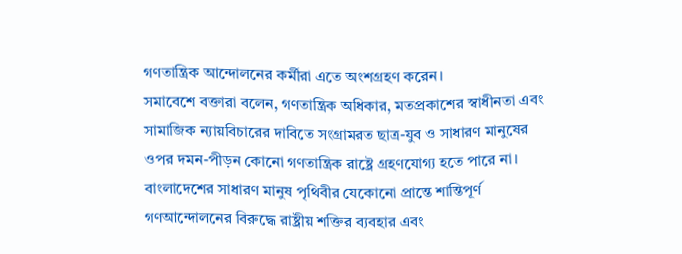গণতান্ত্রিক আন্দোলনের কর্মীরা এতে অংশগ্রহণ করেন।
সমাবেশে বক্তারা বলেন, গণতান্ত্রিক অধিকার, মতপ্রকাশের স্বাধীনতা এবং সামাজিক ন্যায়বিচারের দাবিতে সংগ্রামরত ছাত্র-যুব ও সাধারণ মানুষের ওপর দমন-পীড়ন কোনো গণতান্ত্রিক রাষ্ট্রে গ্রহণযোগ্য হতে পারে না। বাংলাদেশের সাধারণ মানুষ পৃথিবীর যেকোনো প্রান্তে শান্তিপূর্ণ গণআন্দোলনের বিরুদ্ধে রাষ্ট্রীয় শক্তির ব্যবহার এবং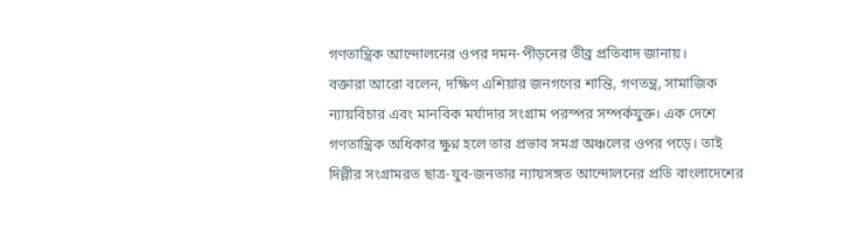গণতান্ত্রিক আন্দোলনের ওপর দমন-পীড়নের তীব্র প্রতিবাদ জানায়।
বক্তারা আরো বলেন, দক্ষিণ এশিয়ার জনগণের শান্তি, গণতন্ত্র, সামাজিক ন্যায়বিচার এবং মানবিক মর্যাদার সংগ্রাম পরস্পর সম্পর্কযুক্ত। এক দেশে গণতান্ত্রিক অধিকার ক্ষুণ্ন হলে তার প্রভাব সমগ্র অঞ্চলের ওপর পড়ে। তাই দিল্লীর সংগ্রামরত ছাত্র-যুব-জনতার ন্যায়সঙ্গত আন্দোলনের প্রতি বাংলাদেশের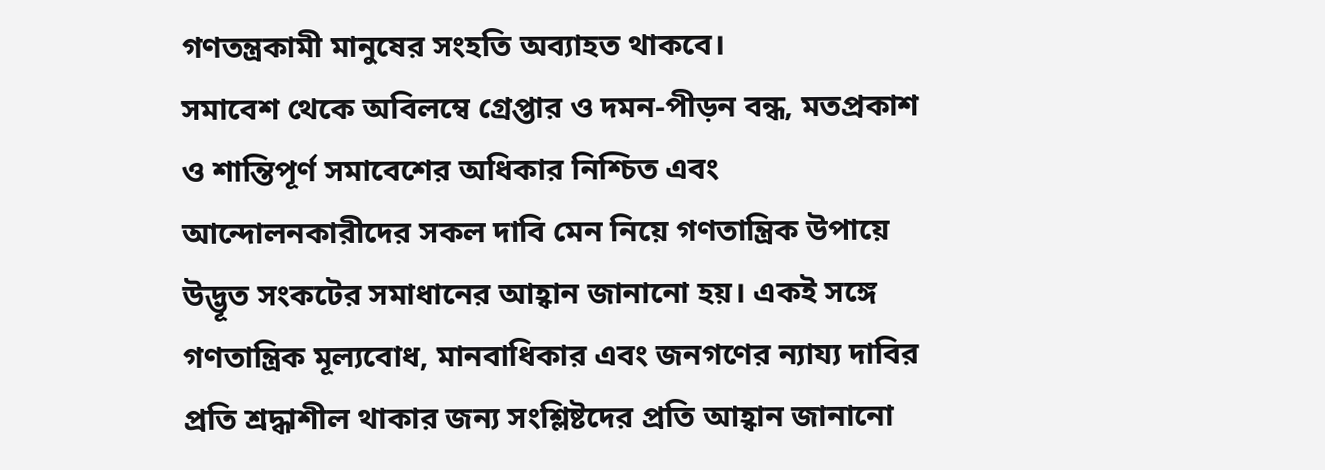গণতন্ত্রকামী মানুষের সংহতি অব্যাহত থাকবে।
সমাবেশ থেকে অবিলম্বে গ্রেপ্তার ও দমন-পীড়ন বন্ধ, মতপ্রকাশ ও শান্তিপূর্ণ সমাবেশের অধিকার নিশ্চিত এবং আন্দোলনকারীদের সকল দাবি মেন নিয়ে গণতান্ত্রিক উপায়ে উদ্ভূত সংকটের সমাধানের আহ্বান জানানো হয়। একই সঙ্গে গণতান্ত্রিক মূল্যবোধ, মানবাধিকার এবং জনগণের ন্যায্য দাবির প্রতি শ্রদ্ধাশীল থাকার জন্য সংশ্লিষ্টদের প্রতি আহ্বান জানানো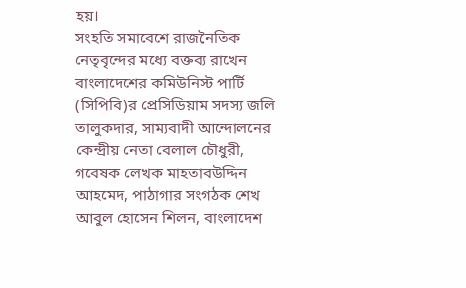হয়।
সংহতি সমাবেশে রাজনৈতিক নেতৃবৃন্দের মধ্যে বক্তব্য রাখেন বাংলাদেশের কমিউনিস্ট পার্টি (সিপিবি)র প্রেসিডিয়াম সদস্য জলি তালুকদার, সাম্যবাদী আন্দোলনের কেন্দ্রীয় নেতা বেলাল চৌধুরী, গবেষক লেখক মাহতাবউদ্দিন আহমেদ, পাঠাগার সংগঠক শেখ আবুল হোসেন শিলন, বাংলাদেশ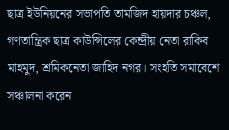ছাত্র ইউনিয়নের সভাপতি তামজিদ হায়দার চঞ্চল, গণতান্ত্রিক ছাত্র কাউন্সিলের কেন্দ্রীয় নেতা রাকিব মাহমুদ, শ্রমিকনেতা জাহিদ নগর। সংহতি সমাবেশে সঞ্চালনা করেন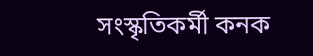সংস্কৃতিকর্মী কনক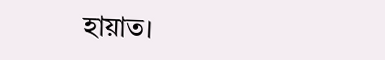হায়াত।